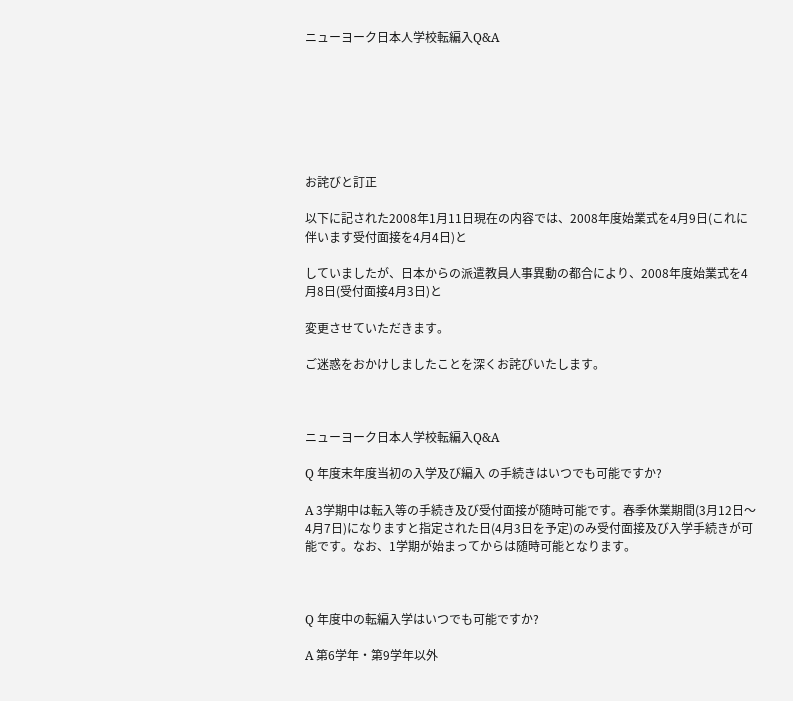ニューヨーク日本人学校転編入Q&A







お詫びと訂正

以下に記された2008年1月11日現在の内容では、2008年度始業式を4月9日(これに伴います受付面接を4月4日)と

していましたが、日本からの派遣教員人事異動の都合により、2008年度始業式を4月8日(受付面接4月3日)と

変更させていただきます。

ご迷惑をおかけしましたことを深くお詫びいたします。



ニューヨーク日本人学校転編入Q&A

Q 年度末年度当初の入学及び編入 の手続きはいつでも可能ですか?

A 3学期中は転入等の手続き及び受付面接が随時可能です。春季休業期間(3月12日〜4月7日)になりますと指定された日(4月3日を予定)のみ受付面接及び入学手続きが可能です。なお、1学期が始まってからは随時可能となります。



Q 年度中の転編入学はいつでも可能ですか?

A 第6学年・第9学年以外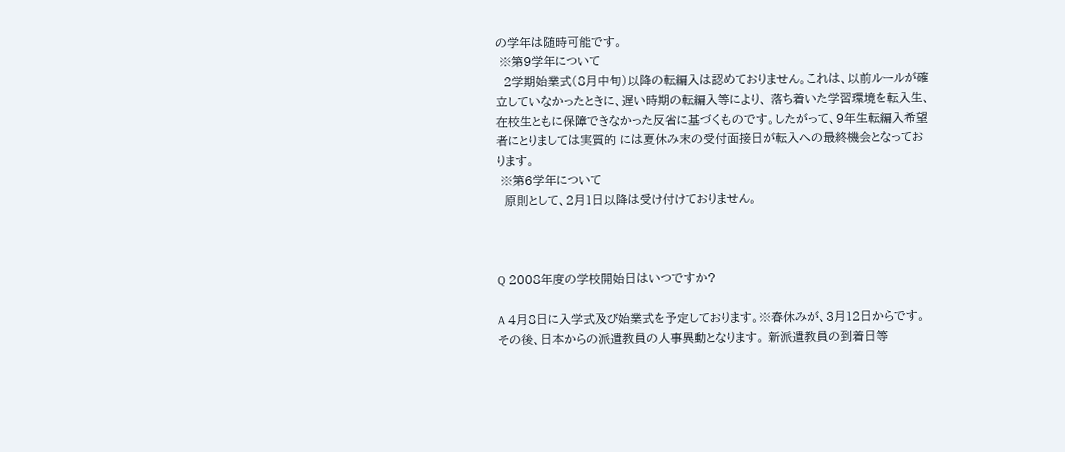の学年は随時可能です。
 ※第9学年について
  2学期始業式(8月中旬)以降の転編入は認めておりません。これは、以前ルールが確立していなかったときに、遅い時期の転編入等により、 落ち着いた学習環境を転入生、在校生ともに保障できなかった反省に基づくものです。したがって、9年生転編入希望者にとりましては実質的 には夏休み末の受付面接日が転入への最終機会となっております。
 ※第6学年について
  原則として、2月1日以降は受け付けておりません。



Q 2008年度の学校開始日はいつですか?

A 4月8日に入学式及び始業式を予定しております。※春休みが、3月12日からです。その後、日本からの派遣教員の人事異動となります。 新派遣教員の到着日等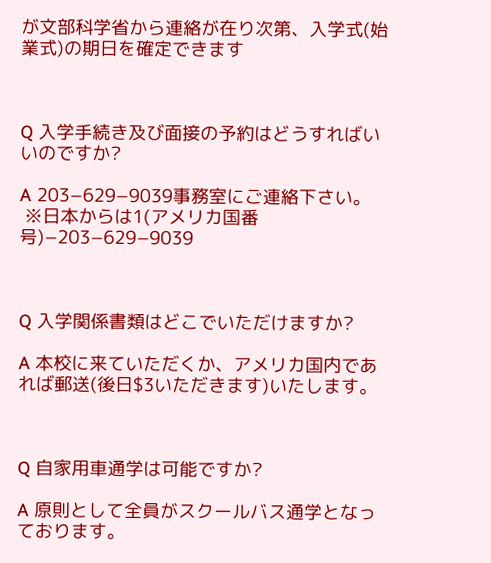が文部科学省から連絡が在り次第、入学式(始業式)の期日を確定できます



Q 入学手続き及び面接の予約はどうすればいいのですか?

A 203−629−9039事務室にご連絡下さい。
 ※日本からは1(アメリカ国番号)−203−629−9039



Q 入学関係書類はどこでいただけますか?

A 本校に来ていただくか、アメリカ国内であれば郵送(後日$3いただきます)いたします。



Q 自家用車通学は可能ですか?

A 原則として全員がスクールバス通学となっております。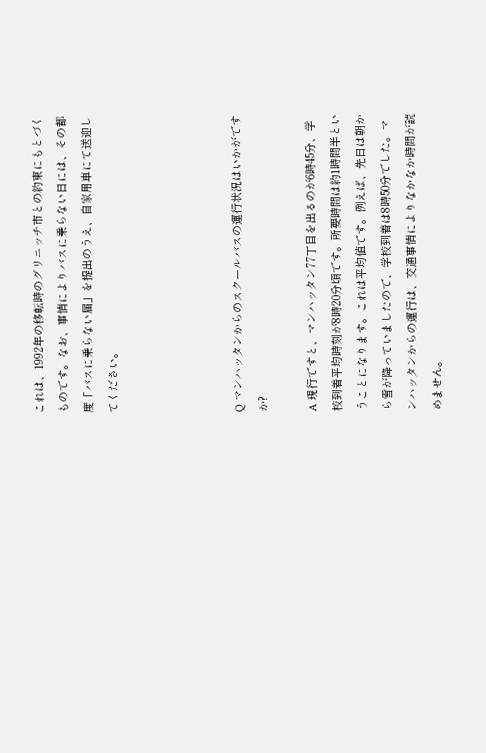これは、1992年の移転時のグリニッチ市との約束にもとづくものです。なお、事情によりバスに乗らない日には、その都度「バスに乗らない届」を提出のうえ、自家用車にて送迎してください。




Q マンハッタンからのスクールバスの運行状況はいかがですか?

A 現行ですと、マンハッタン77丁目を出るのが6時45分、学校到着平均時刻が8時20分頃です。所要時間は約1時間半ということになります。これは平均値です。例えば、先日は朝から雪が降っていましたので、学校到着は8時50分でした。マンハッタンからの運行は、交通事情によりなかなか時間が読めません。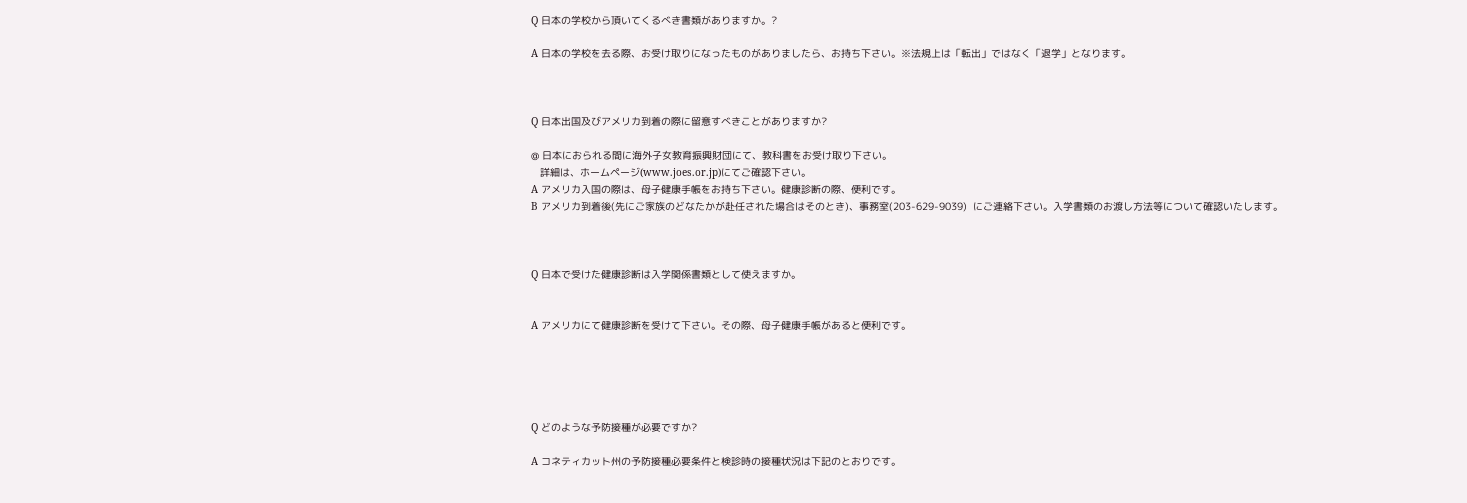Q 日本の学校から頂いてくるべき書類がありますか。?

A 日本の学校を去る際、お受け取りになったものがありましたら、お持ち下さい。※法規上は「転出」ではなく「退学」となります。



Q 日本出国及びアメリカ到着の際に留意すべきことがありますか?

@ 日本におられる間に海外子女教育振興財団にて、教科書をお受け取り下さい。
   詳細は、ホームページ(www.joes.or.jp)にてご確認下さい。
A アメリカ入国の際は、母子健康手帳をお持ち下さい。健康診断の際、便利です。
B アメリカ到着後(先にご家族のどなたかが赴任された場合はそのとき)、事務室(203-629-9039)  にご連絡下さい。入学書類のお渡し方法等について確認いたします。



Q 日本で受けた健康診断は入学関係書類として使えますか。


A アメリカにて健康診断を受けて下さい。その際、母子健康手帳があると便利です。





Q どのような予防接種が必要ですか?

A コネティカット州の予防接種必要条件と検診時の接種状況は下記のとおりです。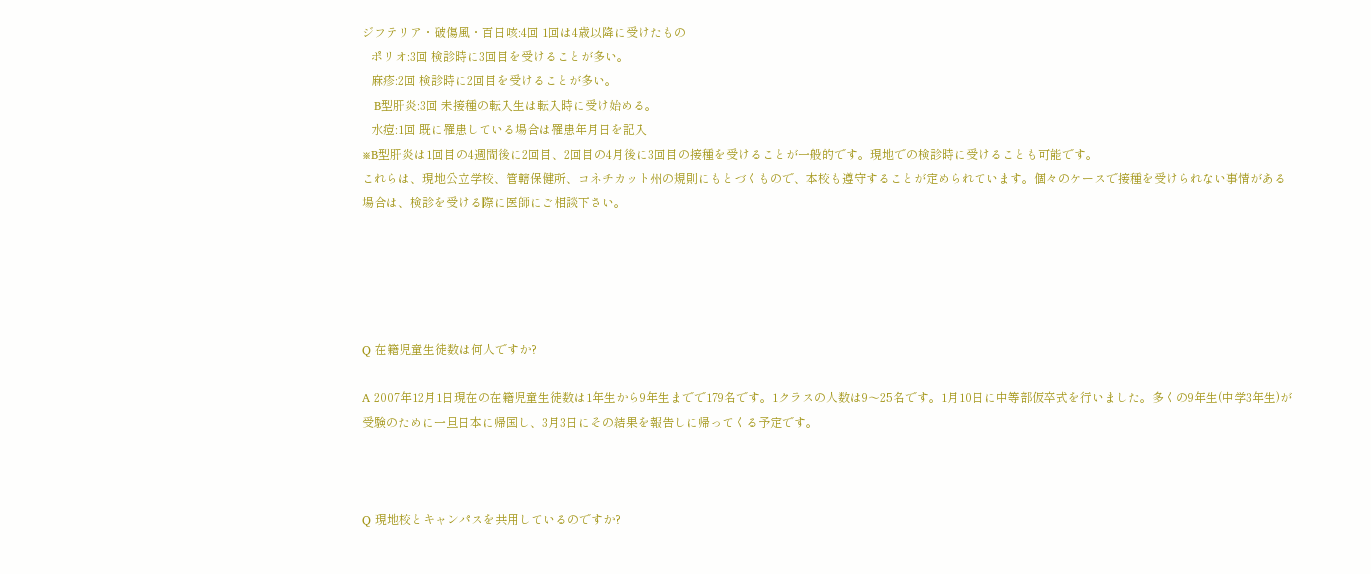ジフテリア・破傷風・百日咳:4回 1回は4歳以降に受けたもの
   ポリオ:3回 検診時に3回目を受けることが多い。
   麻疹:2回 検診時に2回目を受けることが多い。
   B型肝炎:3回 未接種の転入生は転入時に受け始める。
   水痘:1回 既に罹患している場合は罹患年月日を記入
※B型肝炎は1回目の4週間後に2回目、2回目の4月後に3回目の接種を受けることが一般的です。現地での検診時に受けることも可能です。
これらは、現地公立学校、管轄保健所、コネチカット州の規則にもとづくもので、本校も遵守することが定められています。個々のケースで接種を受けられない事情がある場合は、検診を受ける際に医師にご相談下さい。





Q 在籍児童生徒数は何人ですか?

A 2007年12月1日現在の在籍児童生徒数は1年生から9年生までで179名です。1クラスの人数は9〜25名です。1月10日に中等部仮卒式を行いました。多くの9年生(中学3年生)が受験のために一旦日本に帰国し、3月3日にその結果を報告しに帰ってくる予定です。



Q 現地校とキャンパスを共用しているのですか?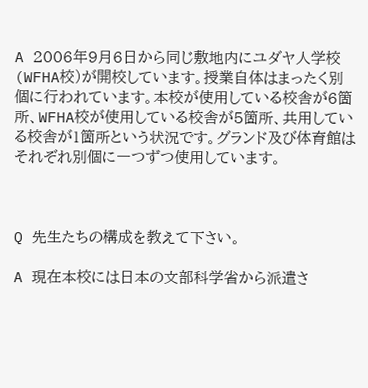A 2006年9月6日から同じ敷地内にユダヤ人学校(WFHA校)が開校しています。授業自体はまったく別個に行われています。本校が使用している校舎が6箇所、WFHA校が使用している校舎が5箇所、共用している校舎が1箇所という状況です。グランド及び体育館はそれぞれ別個に一つずつ使用しています。



Q 先生たちの構成を教えて下さい。

A 現在本校には日本の文部科学省から派遣さ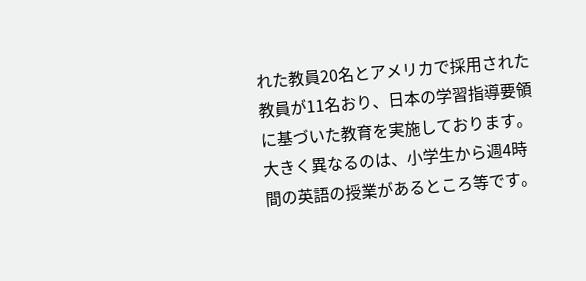れた教員20名とアメリカで採用された教員が11名おり、日本の学習指導要領に基づいた教育を実施しております。大きく異なるのは、小学生から週4時間の英語の授業があるところ等です。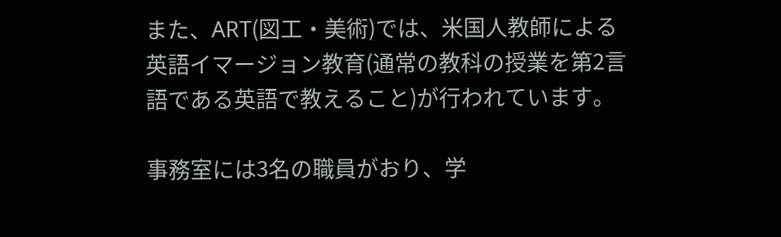また、ART(図工・美術)では、米国人教師による英語イマージョン教育(通常の教科の授業を第2言語である英語で教えること)が行われています。

事務室には3名の職員がおり、学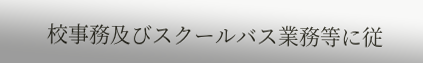校事務及びスクールバス業務等に従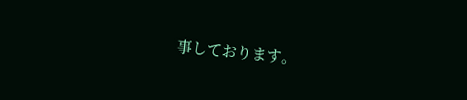事しております。